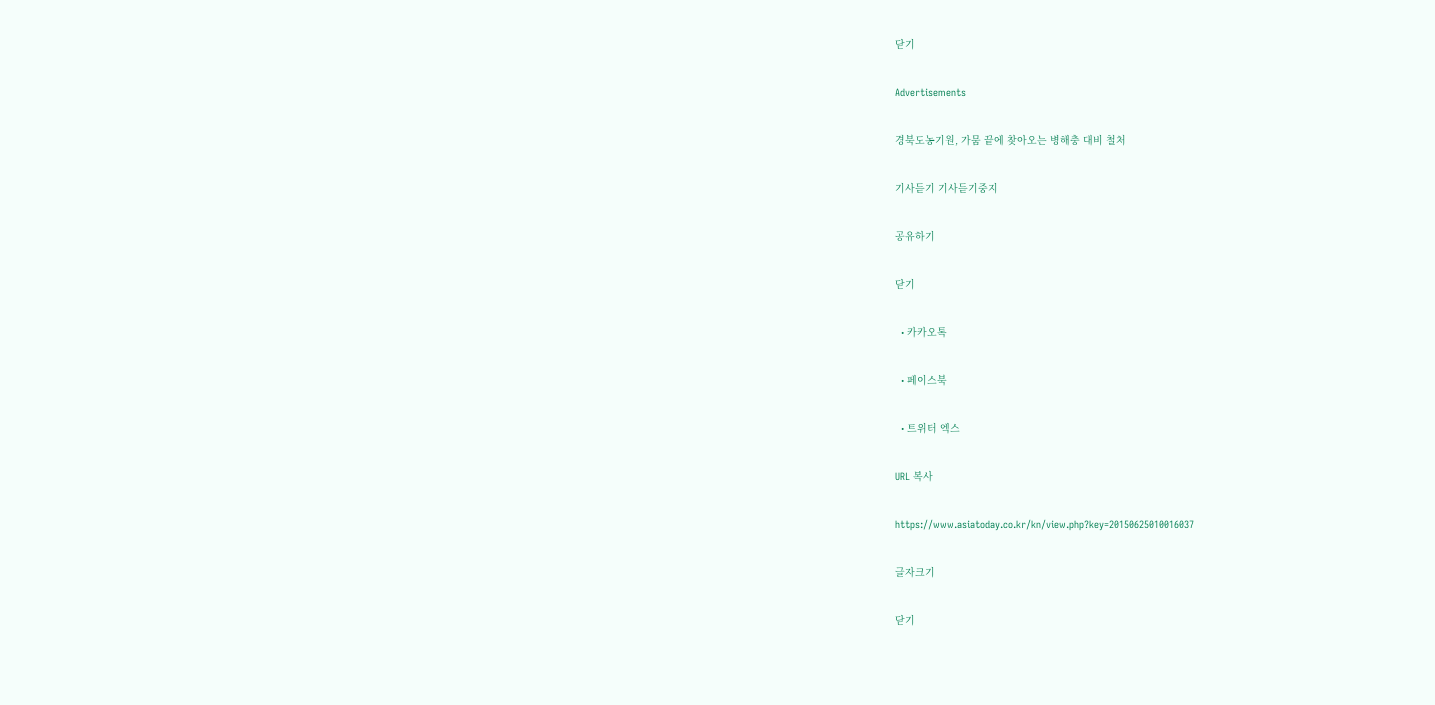닫기

Advertisements

경북도농기원, 가뭄 끝에 찾아오는 병해충 대비 철처

기사듣기 기사듣기중지

공유하기

닫기

  • 카카오톡

  • 페이스북

  • 트위터 엑스

URL 복사

https://www.asiatoday.co.kr/kn/view.php?key=20150625010016037

글자크기

닫기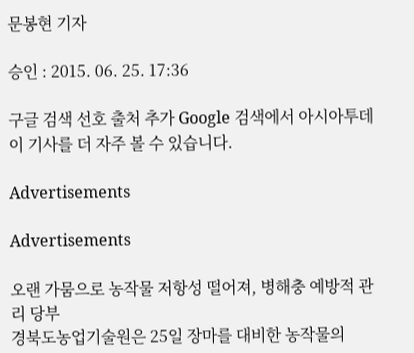문봉현 기자

승인 : 2015. 06. 25. 17:36

구글 검색 선호 출처 추가 Google 검색에서 아시아투데이 기사를 더 자주 볼 수 있습니다.

Advertisements

Advertisements

오랜 가뭄으로 농작물 저항성 떨어져, 병해충 예방적 관리 당부
경북도농업기술원은 25일 장마를 대비한 농작물의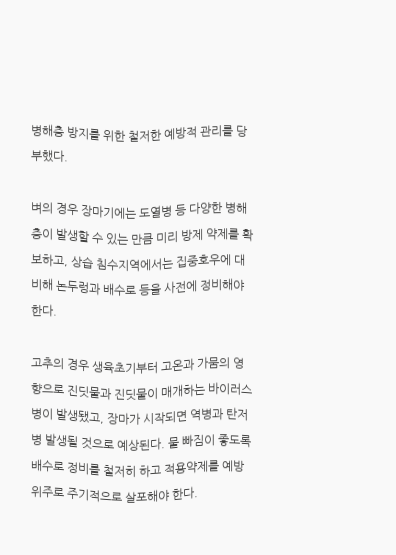병해충 방지를 위한 철저한 예방적 관리를 당부했다.

벼의 경우 장마기에는 도열병 등 다양한 병해충이 발생할 수 있는 만큼 미리 방제 약제를 확보하고, 상습 침수지역에서는 집중호우에 대비해 논두렁과 배수로 등을 사전에 정비해야 한다.

고추의 경우 생육초기부터 고온과 가뭄의 영향으로 진딧물과 진딧물이 매개하는 바이러스병이 발생됐고, 장마가 시작되면 역병과 탄저병 발생될 것으로 예상된다. 물 빠짐이 좋도록 배수로 정비를 철저히 하고 적용약제를 예방위주로 주기적으로 살포해야 한다.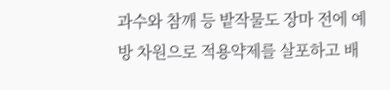과수와 참깨 등 밭작물도 장마 전에 예방 차원으로 적용약제를 살포하고 배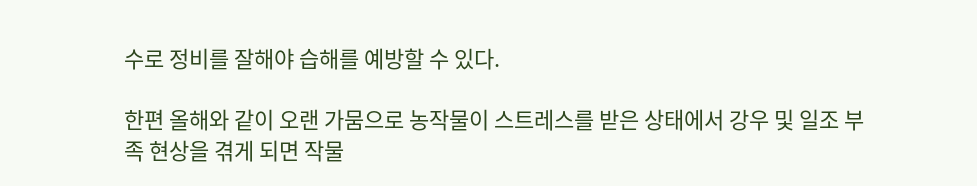수로 정비를 잘해야 습해를 예방할 수 있다.

한편 올해와 같이 오랜 가뭄으로 농작물이 스트레스를 받은 상태에서 강우 및 일조 부족 현상을 겪게 되면 작물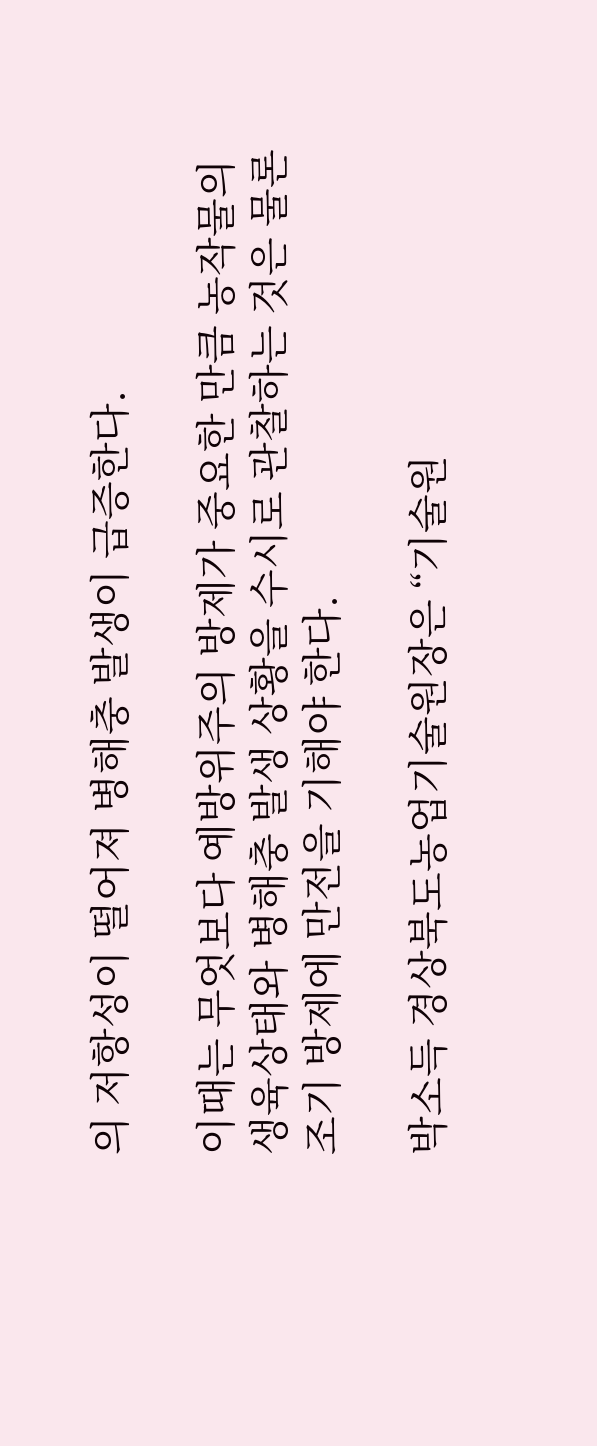의 저항성이 떨어져 병해충 발생이 급증한다.

이때는 무엇보다 예방위주의 방제가 중요한 만큼 농작물의 생육상태와 병해충 발생 상황을 수시로 관찰하는 것은 물론 조기 방제에 만전을 기해야 한다.

박소득 경상북도농업기술원장은 “기술원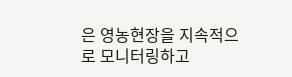은 영농현장을 지속적으로 모니터링하고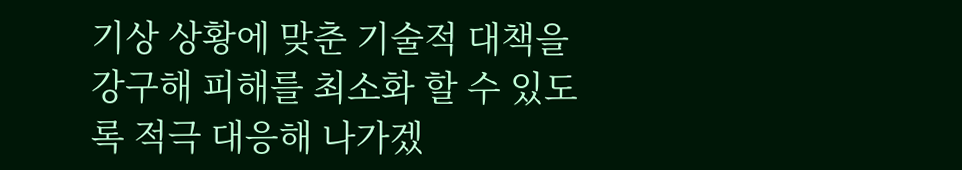기상 상황에 맞춘 기술적 대책을 강구해 피해를 최소화 할 수 있도록 적극 대응해 나가겠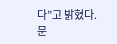다”고 밝혔다.
문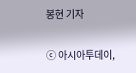봉현 기자

ⓒ 아시아투데이,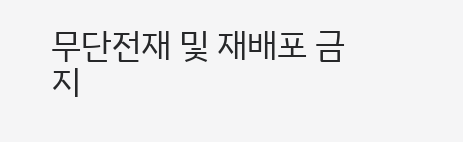무단전재 및 재배포 금지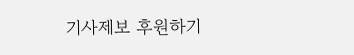기사제보 후원하기